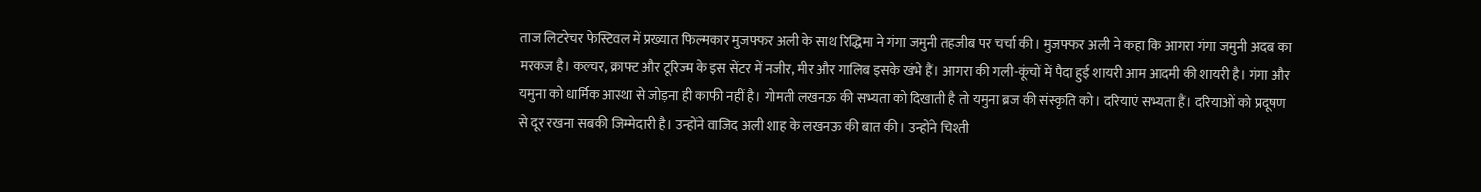ताज लिटरेचर फेस्टिवल में प्रख्यात फिल्मकार मुजफ्फर अली के साथ रिद्धिमा ने गंगा जमुनी तहजीब पर चर्चा की। मुजफ्फर अली ने कहा कि आगरा गंगा जमुनी अदब का मरकज है। कल्चर, क्राफ्ट और टूरिज्म के इस सेंटर में नजीर, मीर और गालिब इसके खंभे हैं। आगरा की गली-कूंचों में पैदा हुई शायरी आम आदमी की शायरी है। गंगा और यमुना को धार्मिक आस्था से जोड़ना ही काफी नहीं है। गोमती लखनऊ की सभ्यता को दिखाती है तो यमुना ब्रज की संस्कृति को। दरियाएं सभ्यता हैं। दरियाओं को प्रदूषण से दूर रखना सबकी जिम्मेदारी है। उन्होंने वाजिद अली शाह के लखनऊ की बात की। उन्होंने चिश्ती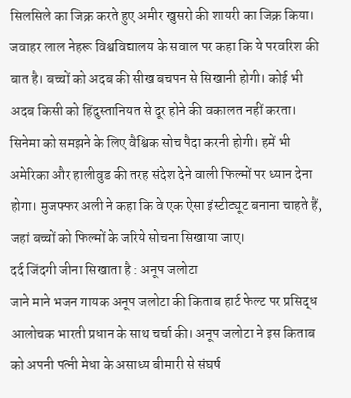सिलसिले का जिक्र करते हुए अमीर खुसरो की शायरी का जिक्र किया। जवाहर लाल नेहरू विश्वविद्यालय के सवाल पर कहा कि ये परवरिश की बात है। बच्चों को अदब की सीख बचपन से सिखानी होगी। कोई भी अदब किसी को हिंदुस्तानियत से दूर होने की वकालत नहीं करता। सिनेमा को समझने के लिए वैश्विक सोच पैदा करनी होगी। हमें भी अमेरिका और हालीवुड की तरह संदेश देने वाली फिल्मों पर ध्यान देना होगा। मुजफ्फर अली ने कहा कि वे एक ऐसा इंस्टीट्यूट बनाना चाहते हैं, जहां बच्चों को फिल्मों के जरिये सोचना सिखाया जाए।
दर्द जिंदगी जीना सिखाता है : अनूप जलोटा
जाने माने भजन गायक अनूप जलोटा की किताब हार्ट फेल्ट पर प्रसिद्ध आलोचक भारती प्रधान के साथ चर्चा की। अनूप जलोटा ने इस किताब को अपनी पत्नी मेधा के असाध्य बीमारी से संघर्ष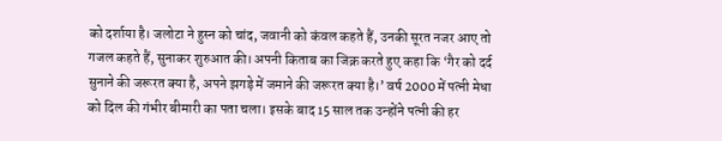को दर्शाया है। जलोटा ने हुस्न को चांद, जवानी को कंवल कहते हैं, उनकी सूरत नजर आए तो गजल कहते हैं, सुनाकर शुरुआत की। अपनी किताब का जिक्र करते हुए कहा कि ‘गैर को दर्द सुनाने की जरूरत क्या है, अपने झगड़े में जमाने की जरूरत क्या है।’ वर्ष 2000 में पत्नी मेधा को दिल की गंभीर बीमारी का पता चला। इसके बाद 15 साल तक उन्होंने पत्नी की हर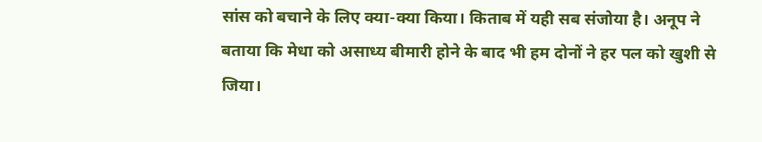सांस को बचाने के लिए क्या-क्या किया। किताब में यही सब संजोया है। अनूप ने बताया कि मेधा को असाध्य बीमारी होने के बाद भी हम दोनों ने हर पल को खुशी से जिया।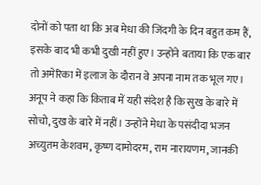दोनों को पता था कि अब मेधा की जिंदगी के दिन बहुत कम हैं, इसके बाद भी कभी दुखी नहीं हुए। उन्होंने बताया कि एक बार तो अमेरिका में इलाज के दौरान वे अपना नाम तक भूल गए। अनूप ने कहा कि किताब में यही संदेश है कि सुख के बारे में सोचो, दुख के बारे में नहीं। उन्होंने मेधा के पसंदीदा भजन अच्युतम केशवम, कृष्ण दामोदरम, राम नारायणम, जानकी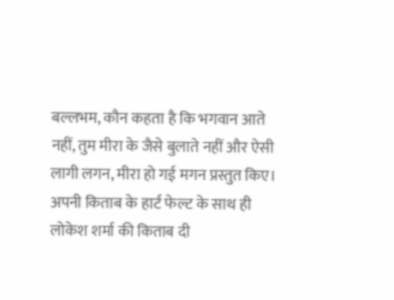बल्लभम, कौन कहता है कि भगवान आते नहीं, तुम मीरा के जैसे बुलाते नहीं और ऐसी लागी लगन, मीरा हो गई मगन प्रस्तुत किए। अपनी किताब के हार्ट फेल्ट के साथ ही लोकेश शर्मा की किताब दी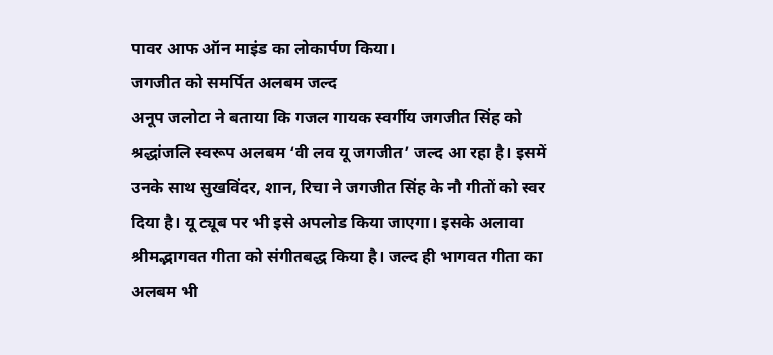पावर आफ ऑन माइंड का लोकार्पण किया।
जगजीत को समर्पित अलबम जल्द
अनूप जलोटा ने बताया कि गजल गायक स्वर्गीय जगजीत सिंह को श्रद्धांजलि स्वरूप अलबम ‘वी लव यू जगजीत’ जल्द आ रहा है। इसमें उनके साथ सुखविंदर, शान, रिचा ने जगजीत सिंह के नौ गीतों को स्वर दिया है। यू ट्यूब पर भी इसे अपलोड किया जाएगा। इसके अलावा श्रीमद्भागवत गीता को संगीतबद्ध किया है। जल्द ही भागवत गीता का अलबम भी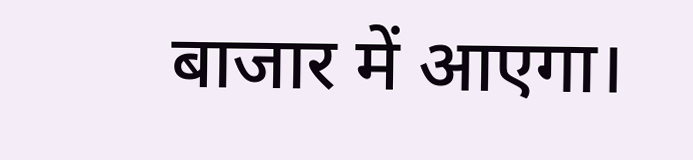बाजार में आएगा।